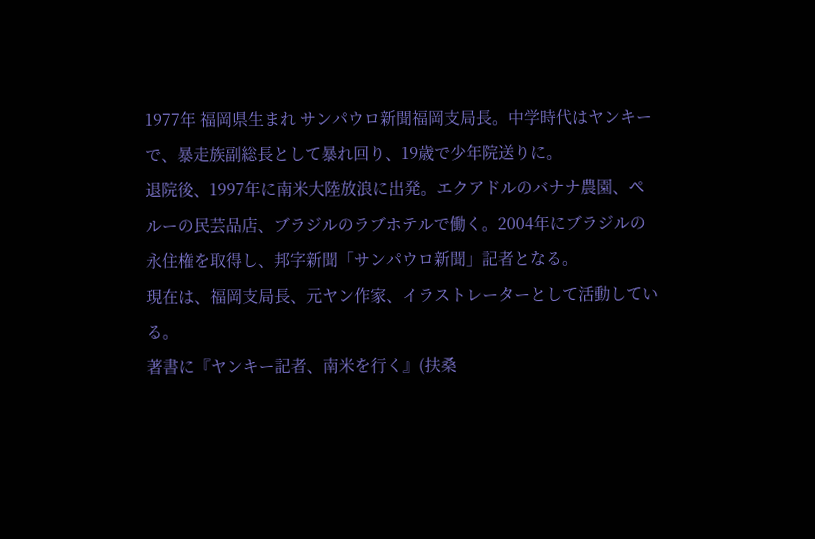1977年 福岡県生まれ サンパウロ新聞福岡支局長。中学時代はヤンキーで、暴走族副総長として暴れ回り、19歳で少年院送りに。
退院後、1997年に南米大陸放浪に出発。エクアドルのバナナ農園、ペルーの民芸品店、ブラジルのラブホテルで働く。2004年にブラジルの永住権を取得し、邦字新聞「サンパウロ新聞」記者となる。
現在は、福岡支局長、元ヤン作家、イラストレーターとして活動している。
著書に『ヤンキー記者、南米を行く』(扶桑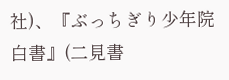社)、『ぶっちぎり少年院白書』(二見書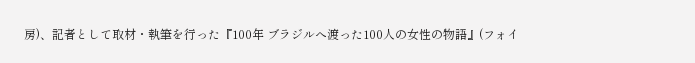房)、記者として取材・執筆を行った『100年 ブラジルへ渡った100人の女性の物語』(フォイ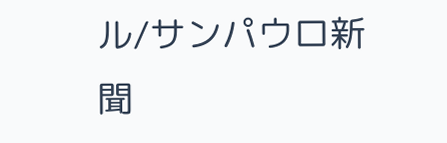ル/サンパウロ新聞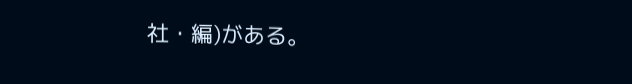社・編)がある。